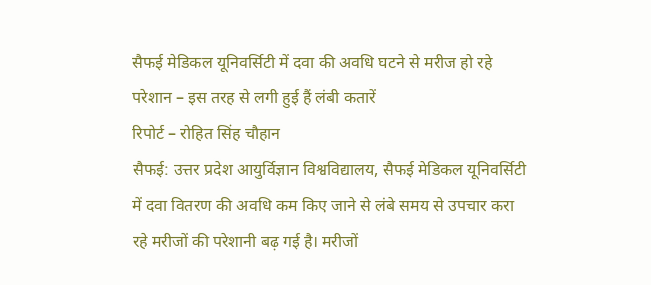सैफई मेडिकल यूनिवर्सिटी में दवा की अवधि घटने से मरीज हो रहे परेशान – इस तरह से लगी हुई हैं लंबी कतारें
रिपोर्ट – रोहित सिंह चौहान
सैफई: उत्तर प्रदेश आयुर्विज्ञान विश्वविद्यालय, सैफई मेडिकल यूनिवर्सिटी में दवा वितरण की अवधि कम किए जाने से लंबे समय से उपचार करा रहे मरीजों की परेशानी बढ़ गई है। मरीजों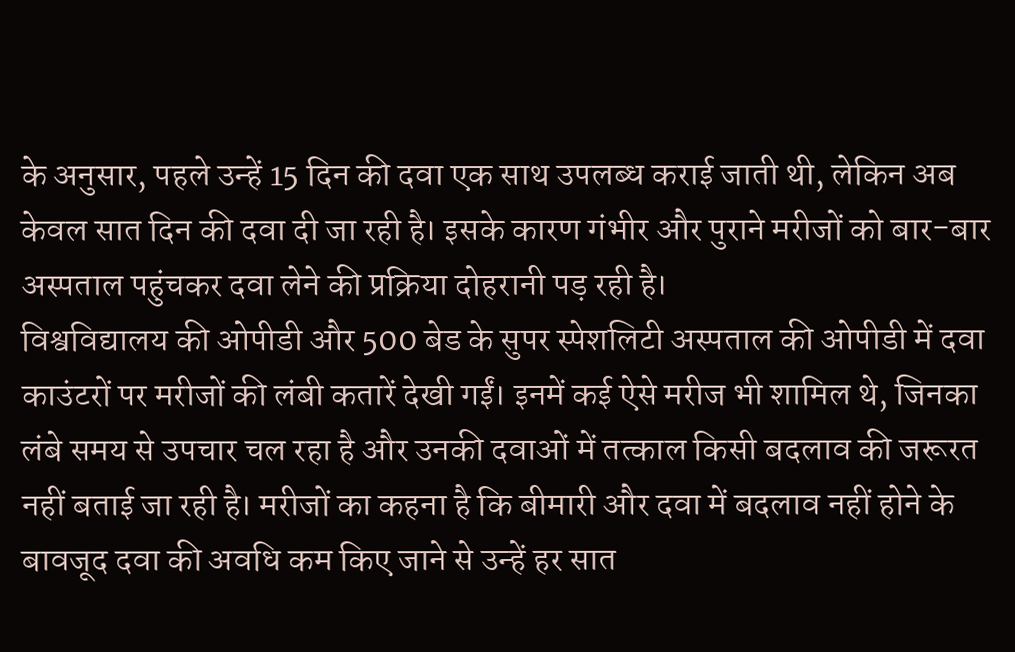के अनुसार, पहले उन्हें 15 दिन की दवा एक साथ उपलब्ध कराई जाती थी, लेकिन अब केवल सात दिन की दवा दी जा रही है। इसके कारण गंभीर और पुराने मरीजों को बार-बार अस्पताल पहुंचकर दवा लेने की प्रक्रिया दोहरानी पड़ रही है।
विश्वविद्यालय की ओपीडी और 500 बेड के सुपर स्पेशलिटी अस्पताल की ओपीडी में दवा काउंटरों पर मरीजों की लंबी कतारें देखी गईं। इनमें कई ऐसे मरीज भी शामिल थे, जिनका लंबे समय से उपचार चल रहा है और उनकी दवाओं में तत्काल किसी बदलाव की जरूरत नहीं बताई जा रही है। मरीजों का कहना है कि बीमारी और दवा में बदलाव नहीं होने के बावजूद दवा की अवधि कम किए जाने से उन्हें हर सात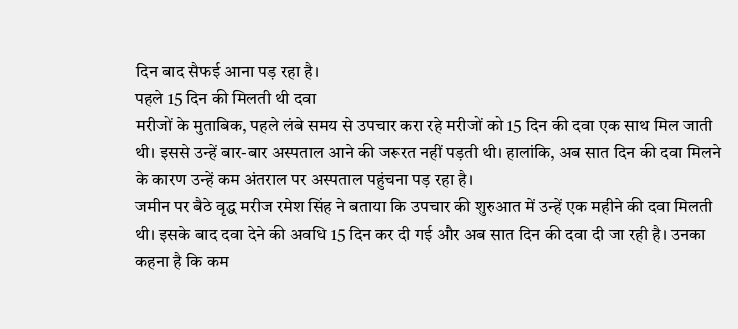दिन बाद सैफई आना पड़ रहा है।
पहले 15 दिन की मिलती थी दवा
मरीजों के मुताबिक, पहले लंबे समय से उपचार करा रहे मरीजों को 15 दिन की दवा एक साथ मिल जाती थी। इससे उन्हें बार-बार अस्पताल आने की जरूरत नहीं पड़ती थी। हालांकि, अब सात दिन की दवा मिलने के कारण उन्हें कम अंतराल पर अस्पताल पहुंचना पड़ रहा है।
जमीन पर बैठे वृद्ध मरीज रमेश सिंह ने बताया कि उपचार की शुरुआत में उन्हें एक महीने की दवा मिलती थी। इसके बाद दवा देने की अवधि 15 दिन कर दी गई और अब सात दिन की दवा दी जा रही है। उनका कहना है कि कम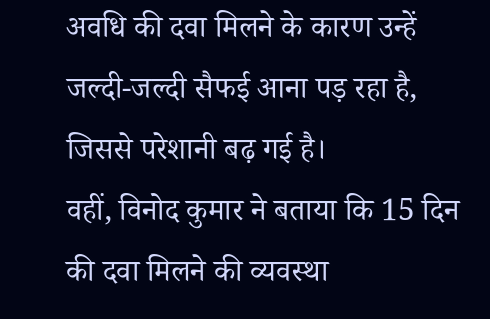अवधि की दवा मिलने के कारण उन्हें जल्दी-जल्दी सैफई आना पड़ रहा है, जिससे परेशानी बढ़ गई है।
वहीं, विनोद कुमार ने बताया कि 15 दिन की दवा मिलने की व्यवस्था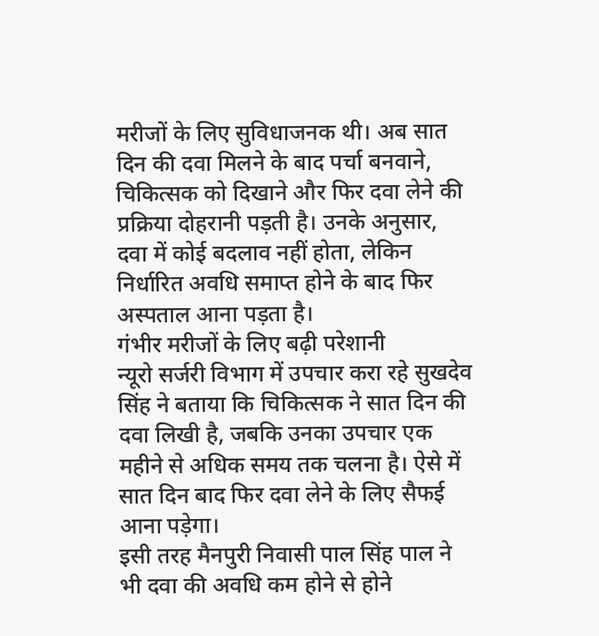मरीजों के लिए सुविधाजनक थी। अब सात दिन की दवा मिलने के बाद पर्चा बनवाने, चिकित्सक को दिखाने और फिर दवा लेने की प्रक्रिया दोहरानी पड़ती है। उनके अनुसार, दवा में कोई बदलाव नहीं होता, लेकिन निर्धारित अवधि समाप्त होने के बाद फिर अस्पताल आना पड़ता है।
गंभीर मरीजों के लिए बढ़ी परेशानी
न्यूरो सर्जरी विभाग में उपचार करा रहे सुखदेव सिंह ने बताया कि चिकित्सक ने सात दिन की दवा लिखी है, जबकि उनका उपचार एक महीने से अधिक समय तक चलना है। ऐसे में सात दिन बाद फिर दवा लेने के लिए सैफई आना पड़ेगा।
इसी तरह मैनपुरी निवासी पाल सिंह पाल ने भी दवा की अवधि कम होने से होने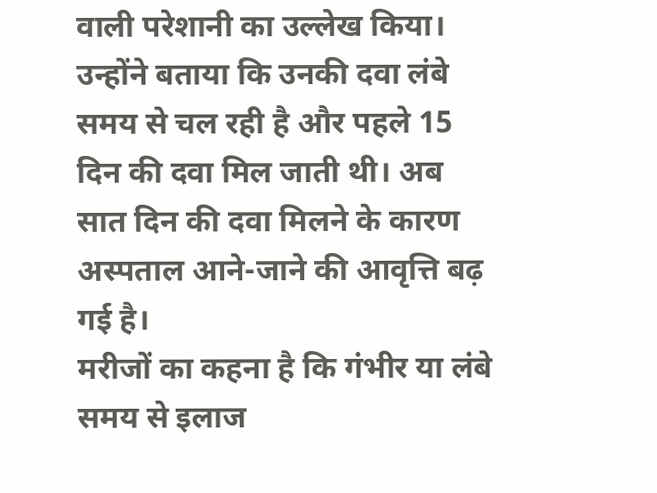वाली परेशानी का उल्लेख किया। उन्होंने बताया कि उनकी दवा लंबे समय से चल रही है और पहले 15 दिन की दवा मिल जाती थी। अब सात दिन की दवा मिलने के कारण अस्पताल आने-जाने की आवृत्ति बढ़ गई है।
मरीजों का कहना है कि गंभीर या लंबे समय से इलाज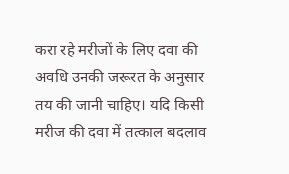करा रहे मरीजों के लिए दवा की अवधि उनकी जरूरत के अनुसार तय की जानी चाहिए। यदि किसी मरीज की दवा में तत्काल बदलाव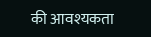की आवश्यकता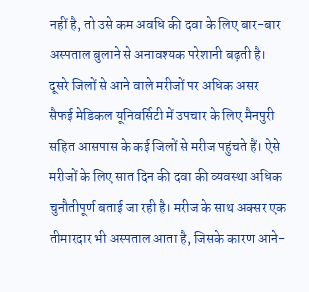नहीं है, तो उसे कम अवधि की दवा के लिए बार-बार अस्पताल बुलाने से अनावश्यक परेशानी बढ़ती है।
दूसरे जिलों से आने वाले मरीजों पर अधिक असर
सैफई मेडिकल यूनिवर्सिटी में उपचार के लिए मैनपुरी सहित आसपास के कई जिलों से मरीज पहुंचते हैं। ऐसे मरीजों के लिए सात दिन की दवा की व्यवस्था अधिक चुनौतीपूर्ण बताई जा रही है। मरीज के साथ अक्सर एक तीमारदार भी अस्पताल आता है, जिसके कारण आने-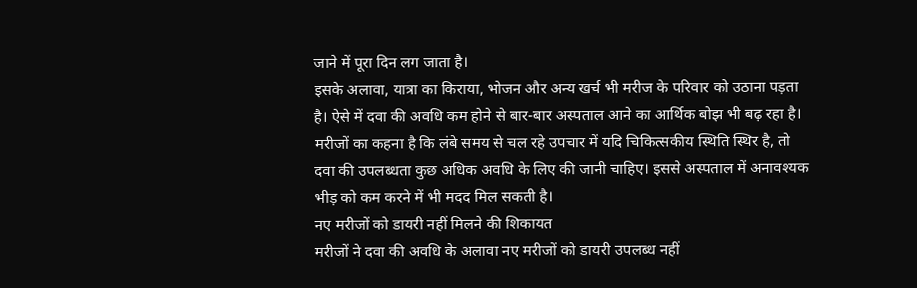जाने में पूरा दिन लग जाता है।
इसके अलावा, यात्रा का किराया, भोजन और अन्य खर्च भी मरीज के परिवार को उठाना पड़ता है। ऐसे में दवा की अवधि कम होने से बार-बार अस्पताल आने का आर्थिक बोझ भी बढ़ रहा है।
मरीजों का कहना है कि लंबे समय से चल रहे उपचार में यदि चिकित्सकीय स्थिति स्थिर है, तो दवा की उपलब्धता कुछ अधिक अवधि के लिए की जानी चाहिए। इससे अस्पताल में अनावश्यक भीड़ को कम करने में भी मदद मिल सकती है।
नए मरीजों को डायरी नहीं मिलने की शिकायत
मरीजों ने दवा की अवधि के अलावा नए मरीजों को डायरी उपलब्ध नहीं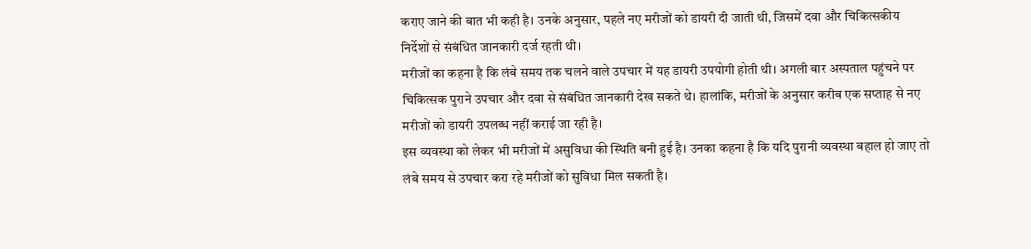कराए जाने की बात भी कही है। उनके अनुसार, पहले नए मरीजों को डायरी दी जाती थी, जिसमें दवा और चिकित्सकीय निर्देशों से संबंधित जानकारी दर्ज रहती थी।
मरीजों का कहना है कि लंबे समय तक चलने वाले उपचार में यह डायरी उपयोगी होती थी। अगली बार अस्पताल पहुंचने पर चिकित्सक पुराने उपचार और दवा से संबंधित जानकारी देख सकते थे। हालांकि, मरीजों के अनुसार करीब एक सप्ताह से नए मरीजों को डायरी उपलब्ध नहीं कराई जा रही है।
इस व्यवस्था को लेकर भी मरीजों में असुविधा की स्थिति बनी हुई है। उनका कहना है कि यदि पुरानी व्यवस्था बहाल हो जाए तो लंबे समय से उपचार करा रहे मरीजों को सुविधा मिल सकती है।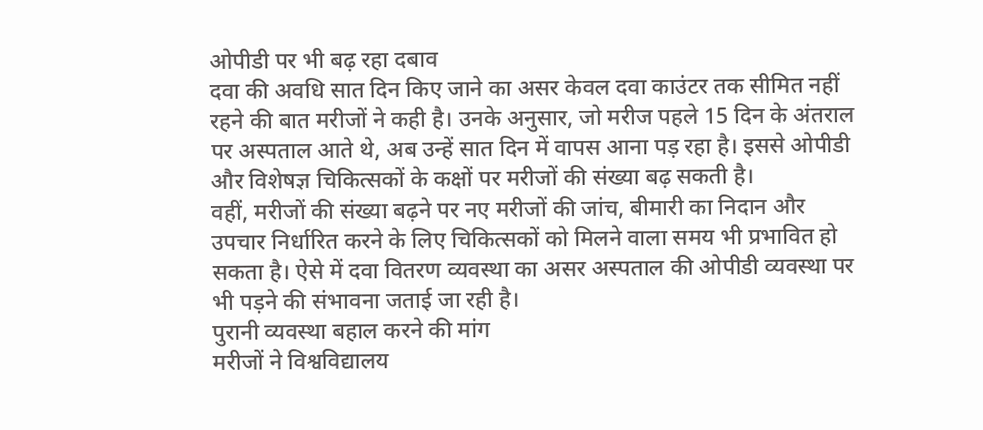ओपीडी पर भी बढ़ रहा दबाव
दवा की अवधि सात दिन किए जाने का असर केवल दवा काउंटर तक सीमित नहीं रहने की बात मरीजों ने कही है। उनके अनुसार, जो मरीज पहले 15 दिन के अंतराल पर अस्पताल आते थे, अब उन्हें सात दिन में वापस आना पड़ रहा है। इससे ओपीडी और विशेषज्ञ चिकित्सकों के कक्षों पर मरीजों की संख्या बढ़ सकती है।
वहीं, मरीजों की संख्या बढ़ने पर नए मरीजों की जांच, बीमारी का निदान और उपचार निर्धारित करने के लिए चिकित्सकों को मिलने वाला समय भी प्रभावित हो सकता है। ऐसे में दवा वितरण व्यवस्था का असर अस्पताल की ओपीडी व्यवस्था पर भी पड़ने की संभावना जताई जा रही है।
पुरानी व्यवस्था बहाल करने की मांग
मरीजों ने विश्वविद्यालय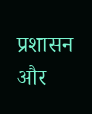प्रशासन और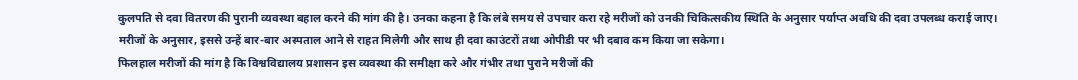कुलपति से दवा वितरण की पुरानी व्यवस्था बहाल करने की मांग की है। उनका कहना है कि लंबे समय से उपचार करा रहे मरीजों को उनकी चिकित्सकीय स्थिति के अनुसार पर्याप्त अवधि की दवा उपलब्ध कराई जाए।
मरीजों के अनुसार, इससे उन्हें बार-बार अस्पताल आने से राहत मिलेगी और साथ ही दवा काउंटरों तथा ओपीडी पर भी दबाव कम किया जा सकेगा।
फिलहाल मरीजों की मांग है कि विश्वविद्यालय प्रशासन इस व्यवस्था की समीक्षा करे और गंभीर तथा पुराने मरीजों की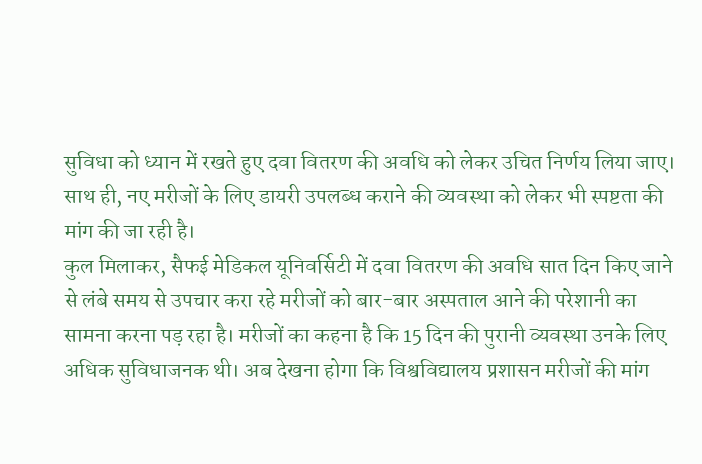सुविधा को ध्यान में रखते हुए दवा वितरण की अवधि को लेकर उचित निर्णय लिया जाए। साथ ही, नए मरीजों के लिए डायरी उपलब्ध कराने की व्यवस्था को लेकर भी स्पष्टता की मांग की जा रही है।
कुल मिलाकर, सैफई मेडिकल यूनिवर्सिटी में दवा वितरण की अवधि सात दिन किए जाने से लंबे समय से उपचार करा रहे मरीजों को बार-बार अस्पताल आने की परेशानी का सामना करना पड़ रहा है। मरीजों का कहना है कि 15 दिन की पुरानी व्यवस्था उनके लिए अधिक सुविधाजनक थी। अब देखना होगा कि विश्वविद्यालय प्रशासन मरीजों की मांग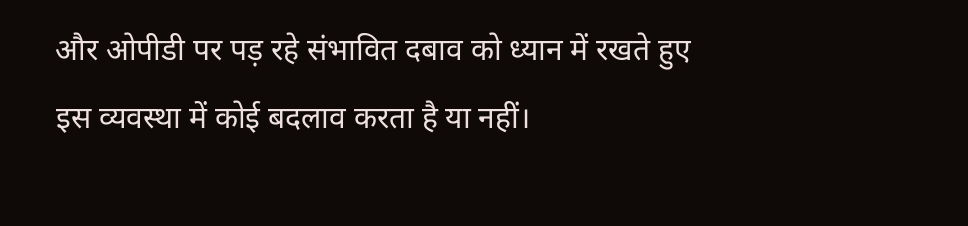और ओपीडी पर पड़ रहे संभावित दबाव को ध्यान में रखते हुए इस व्यवस्था में कोई बदलाव करता है या नहीं।